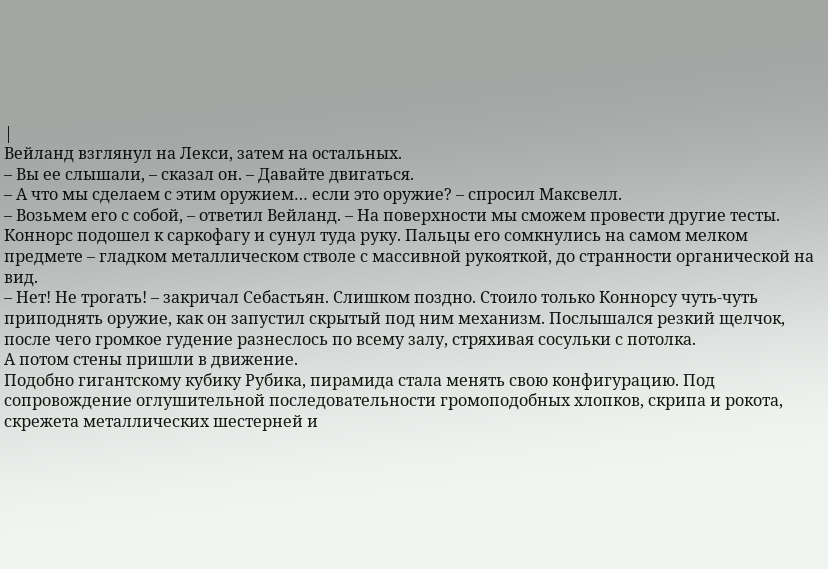|
Вейланд взглянул на Лекси, затем на остальных.
– Вы ее слышали, – сказал он. – Давайте двигаться.
– А что мы сделаем с этим оружием… если это оружие? – спросил Максвелл.
– Возьмем его с собой, – ответил Вейланд. – На поверхности мы сможем провести другие тесты.
Коннорс подошел к саркофагу и сунул туда руку. Пальцы его сомкнулись на самом мелком предмете – гладком металлическом стволе с массивной рукояткой, до странности органической на вид.
– Нет! Не трогать! – закричал Себастьян. Слишком поздно. Стоило только Коннорсу чуть-чуть приподнять оружие, как он запустил скрытый под ним механизм. Послышался резкий щелчок, после чего громкое гудение разнеслось по всему залу, стряхивая сосульки с потолка.
А потом стены пришли в движение.
Подобно гигантскому кубику Рубика, пирамида стала менять свою конфигурацию. Под сопровождение оглушительной последовательности громоподобных хлопков, скрипа и рокота, скрежета металлических шестерней и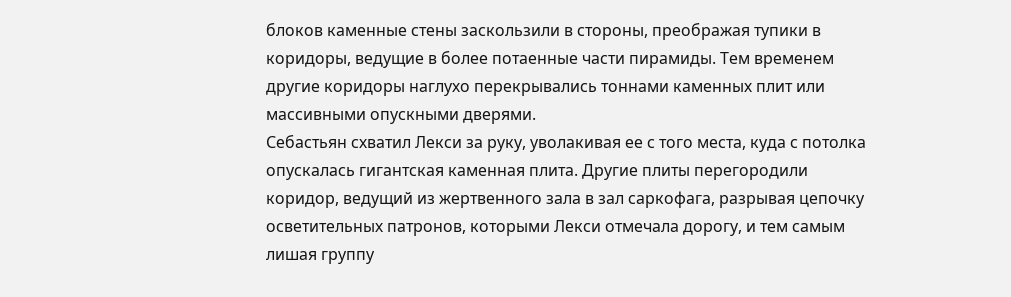блоков каменные стены заскользили в стороны, преображая тупики в коридоры, ведущие в более потаенные части пирамиды. Тем временем другие коридоры наглухо перекрывались тоннами каменных плит или массивными опускными дверями.
Себастьян схватил Лекси за руку, уволакивая ее с того места, куда с потолка опускалась гигантская каменная плита. Другие плиты перегородили коридор, ведущий из жертвенного зала в зал саркофага, разрывая цепочку осветительных патронов, которыми Лекси отмечала дорогу, и тем самым лишая группу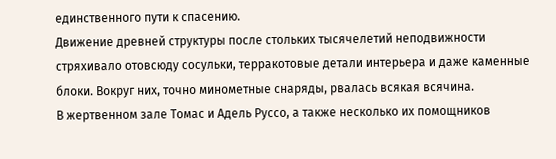единственного пути к спасению.
Движение древней структуры после стольких тысячелетий неподвижности стряхивало отовсюду сосульки, терракотовые детали интерьера и даже каменные блоки. Вокруг них, точно минометные снаряды, рвалась всякая всячина.
В жертвенном зале Томас и Адель Руссо, а также несколько их помощников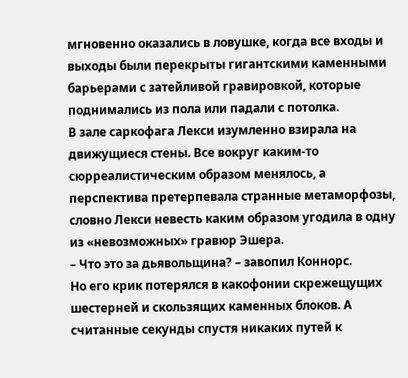мгновенно оказались в ловушке, когда все входы и выходы были перекрыты гигантскими каменными барьерами с затейливой гравировкой, которые поднимались из пола или падали с потолка.
В зале саркофага Лекси изумленно взирала на движущиеся стены. Все вокруг каким-то сюрреалистическим образом менялось, а перспектива претерпевала странные метаморфозы, словно Лекси невесть каким образом угодила в одну из «невозможных» гравюр Эшера.
– Что это за дьявольщина? – завопил Коннорс.
Но его крик потерялся в какофонии скрежещущих шестерней и скользящих каменных блоков. А считанные секунды спустя никаких путей к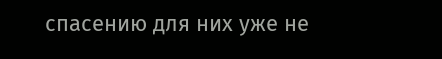спасению для них уже не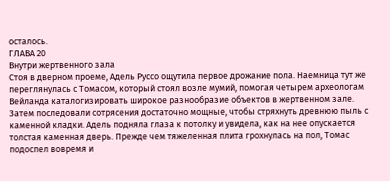осталось.
ГЛАВА 20
Внутри жертвенного зала
Стоя в дверном проеме, Адель Руссо ощутила первое дрожание пола. Наемница тут же переглянулась с Томасом, который стоял возле мумий, помогая четырем археологам Вейланда каталогизировать широкое разнообразие объектов в жертвенном зале.
Затем последовали сотрясения достаточно мощные, чтобы стряхнуть древнюю пыль с каменной кладки. Адель подняла глаза к потолку и увидела, как на нее опускается толстая каменная дверь. Прежде чем тяжеленная плита грохнулась на пол, Томас подоспел вовремя и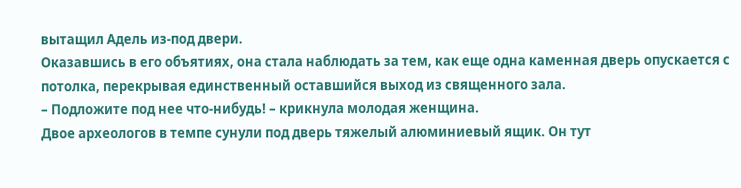вытащил Адель из-под двери.
Оказавшись в его объятиях, она стала наблюдать за тем, как еще одна каменная дверь опускается с потолка, перекрывая единственный оставшийся выход из священного зала.
– Подложите под нее что-нибудь! – крикнула молодая женщина.
Двое археологов в темпе сунули под дверь тяжелый алюминиевый ящик. Он тут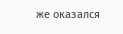же оказался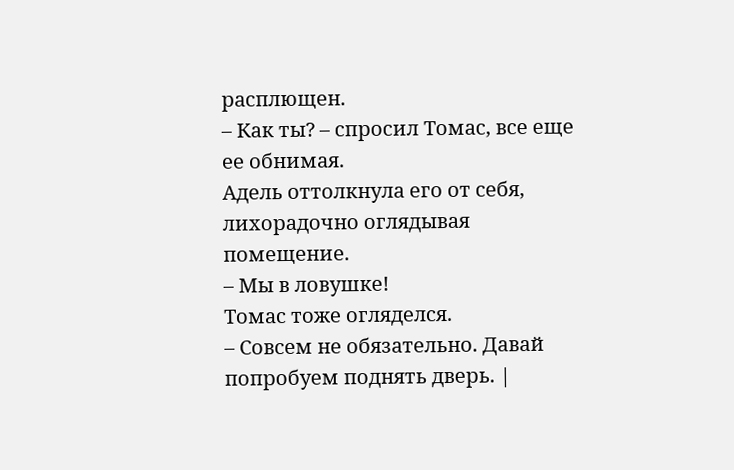расплющен.
– Как ты? – спросил Томас, все еще ее обнимая.
Адель оттолкнула его от себя, лихорадочно оглядывая помещение.
– Мы в ловушке!
Томас тоже огляделся.
– Совсем не обязательно. Давай попробуем поднять дверь. |